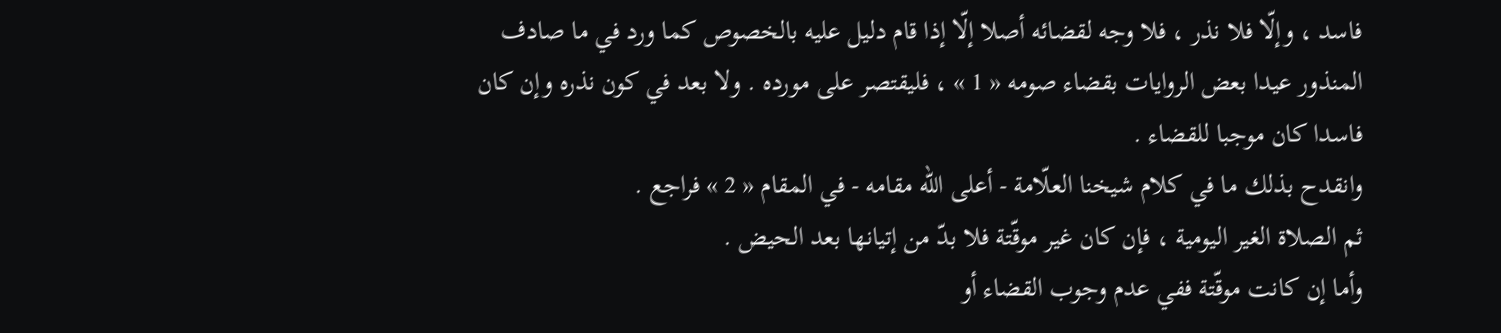فاسد ، وإلّا فلا نذر ، فلا وجه لقضائه أصلا إلّا إذا قام دليل عليه بالخصوص كما ورد في ما صادف المنذور عيدا بعض الروايات بقضاء صومه « 1 » ، فليقتصر على مورده . ولا بعد في كون نذره وإن كان فاسدا كان موجبا للقضاء .
وانقدح بذلك ما في كلام شيخنا العلّامة - أعلى اللّه مقامه - في المقام « 2 » فراجع .
ثم الصلاة الغير اليومية ، فإن كان غير موقّتة فلا بدّ من إتيانها بعد الحيض .
وأما إن كانت موقّتة ففي عدم وجوب القضاء أو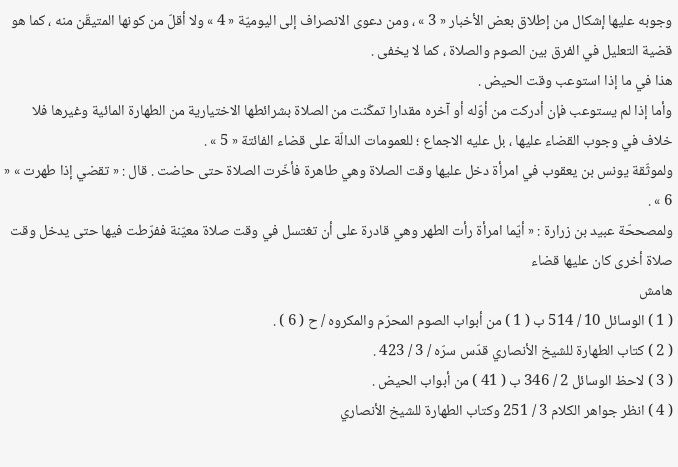وجوبه عليها إشكال من إطلاق بعض الأخبار « 3 » ، ومن دعوى الانصراف إلى اليوميّة « 4 » ولا أقلّ من كونها المتيقّن منه ، كما هو قضية التعليل في الفرق بين الصوم والصلاة ، كما لا يخفى .
هذا في ما إذا استوعب وقت الحيض .
وأما إذا لم يستوعب فإن أدركت من أوّله أو آخره مقدارا تمكّنت من الصلاة بشرائطها الاختيارية من الطهارة المائية وغيرها فلا خلاف في وجوب القضاء عليها ، بل عليه الاجماع ؛ للعمومات الدالّة على قضاء الفائتة « 5 » .
ولموثّقة يونس بن يعقوب في امرأة دخل عليها وقت الصلاة وهي طاهرة فأخّرت الصلاة حتى حاضت . قال : « تقضي إذا طهرت » « 6 » .
ولمصححّة عبيد بن زرارة : « أيّما امرأة رأت الطهر وهي قادرة على أن تغتسل في وقت صلاة معيّنة ففرّطت فيها حتى يدخل وقت صلاة أخرى كان عليها قضاء
هامش
( 1 ) الوسائل 10 / 514 ب ( 1 ) من أبواب الصوم المحرّم والمكروه / ح ( 6 ) .
( 2 ) كتاب الطهارة للشيخ الأنصاري قدّس سرّه / 3 / 423 .
( 3 ) لاحظ الوسائل 2 / 346 ب ( 41 ) من أبواب الحيض .
( 4 ) انظر جواهر الكلام 3 / 251 وكتاب الطهارة للشيخ الأنصاري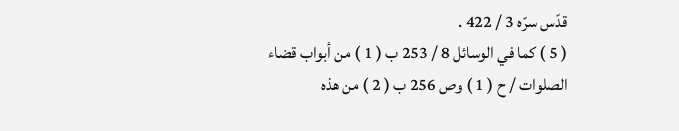قدّس سرّه 3 / 422 .
( 5 ) كما في الوسائل 8 / 253 ب ( 1 ) من أبواب قضاء الصلوات / ح ( 1 ) وص 256 ب ( 2 ) من هذه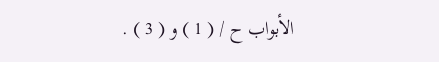الأبواب ح / ( 1 ) و ( 3 ) .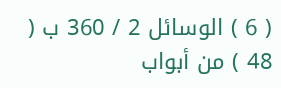( 6 ) الوسائل 2 / 360 ب ( 48 ) من أبواب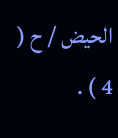الحيض / ح ( 4 ) .